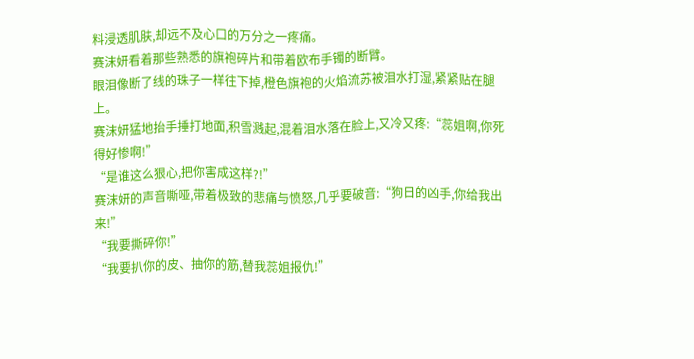料浸透肌肤,却远不及心口的万分之一疼痛。
赛沫妍看着那些熟悉的旗袍碎片和带着欧布手镯的断臂。
眼泪像断了线的珠子一样往下掉,橙色旗袍的火焰流苏被泪水打湿,紧紧贴在腿上。
赛沫妍猛地抬手捶打地面,积雪溅起,混着泪水落在脸上,又冷又疼:“蕊姐啊,你死得好惨啊!”
“是谁这么狠心,把你害成这样?!”
赛沫妍的声音嘶哑,带着极致的悲痛与愤怒,几乎要破音:“狗日的凶手,你给我出来!”
“我要撕碎你!”
“我要扒你的皮、抽你的筋,替我蕊姐报仇!”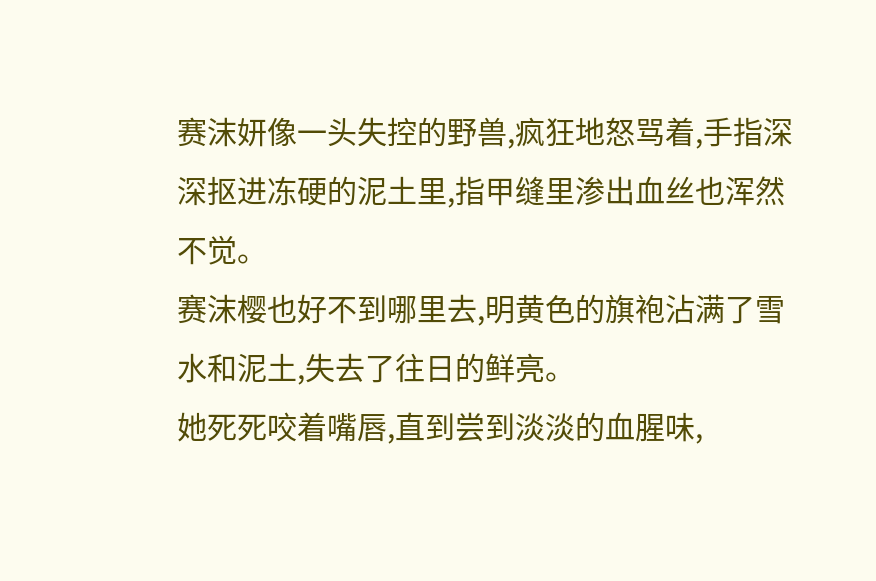赛沫妍像一头失控的野兽,疯狂地怒骂着,手指深深抠进冻硬的泥土里,指甲缝里渗出血丝也浑然不觉。
赛沫樱也好不到哪里去,明黄色的旗袍沾满了雪水和泥土,失去了往日的鲜亮。
她死死咬着嘴唇,直到尝到淡淡的血腥味,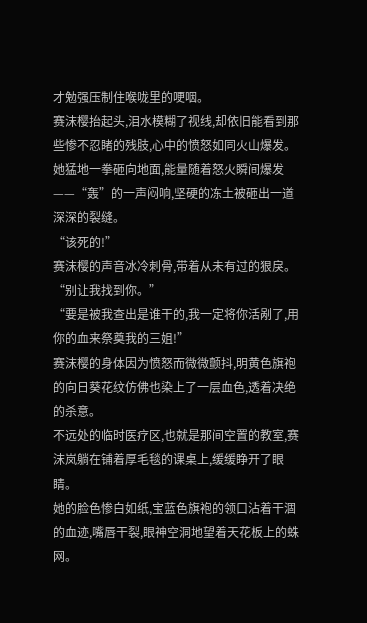才勉强压制住喉咙里的哽咽。
赛沫樱抬起头,泪水模糊了视线,却依旧能看到那些惨不忍睹的残肢,心中的愤怒如同火山爆发。
她猛地一拳砸向地面,能量随着怒火瞬间爆发——“轰”的一声闷响,坚硬的冻土被砸出一道深深的裂缝。
“该死的!”
赛沫樱的声音冰冷刺骨,带着从未有过的狠戾。
“别让我找到你。”
“要是被我查出是谁干的,我一定将你活剐了,用你的血来祭奠我的三姐!”
赛沫樱的身体因为愤怒而微微颤抖,明黄色旗袍的向日葵花纹仿佛也染上了一层血色,透着决绝的杀意。
不远处的临时医疗区,也就是那间空置的教室,赛沫岚躺在铺着厚毛毯的课桌上,缓缓睁开了眼睛。
她的脸色惨白如纸,宝蓝色旗袍的领口沾着干涸的血迹,嘴唇干裂,眼神空洞地望着天花板上的蛛网。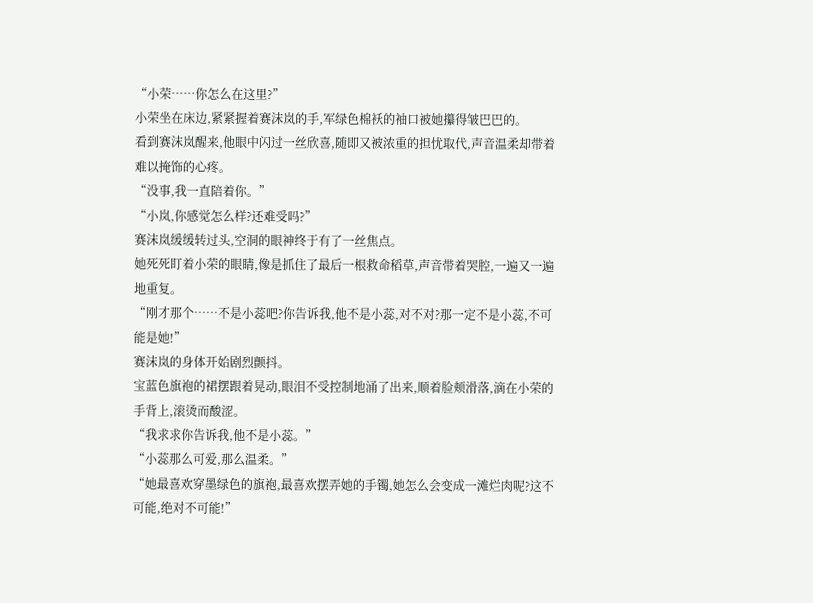“小荣……你怎么在这里?”
小荣坐在床边,紧紧握着赛沫岚的手,军绿色棉袄的袖口被她攥得皱巴巴的。
看到赛沫岚醒来,他眼中闪过一丝欣喜,随即又被浓重的担忧取代,声音温柔却带着难以掩饰的心疼。
“没事,我一直陪着你。”
“小岚,你感觉怎么样?还难受吗?”
赛沫岚缓缓转过头,空洞的眼神终于有了一丝焦点。
她死死盯着小荣的眼睛,像是抓住了最后一根救命稻草,声音带着哭腔,一遍又一遍地重复。
“刚才那个……不是小蕊吧?你告诉我,他不是小蕊,对不对?那一定不是小蕊,不可能是她!”
赛沫岚的身体开始剧烈颤抖。
宝蓝色旗袍的裙摆跟着晃动,眼泪不受控制地涌了出来,顺着脸颊滑落,滴在小荣的手背上,滚烫而酸涩。
“我求求你告诉我,他不是小蕊。”
“小蕊那么可爱,那么温柔。”
“她最喜欢穿墨绿色的旗袍,最喜欢摆弄她的手镯,她怎么会变成一滩烂肉呢?这不可能,绝对不可能!”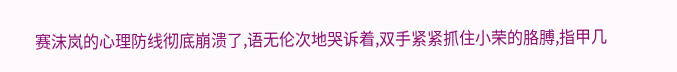赛沫岚的心理防线彻底崩溃了,语无伦次地哭诉着,双手紧紧抓住小荣的胳膊,指甲几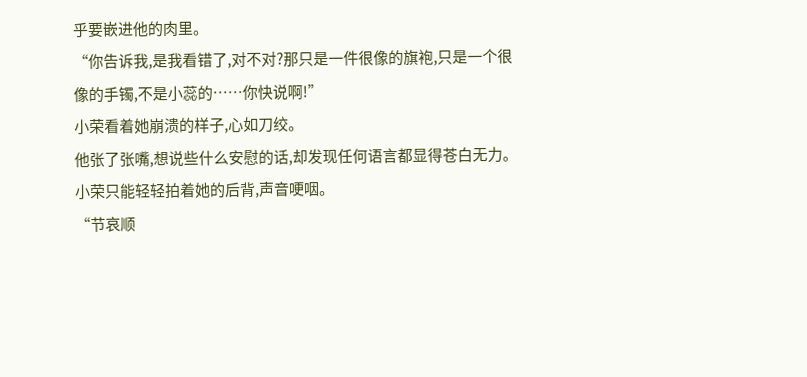乎要嵌进他的肉里。
“你告诉我,是我看错了,对不对?那只是一件很像的旗袍,只是一个很像的手镯,不是小蕊的……你快说啊!”
小荣看着她崩溃的样子,心如刀绞。
他张了张嘴,想说些什么安慰的话,却发现任何语言都显得苍白无力。
小荣只能轻轻拍着她的后背,声音哽咽。
“节哀顺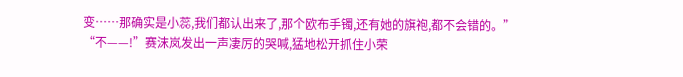变……那确实是小蕊,我们都认出来了,那个欧布手镯,还有她的旗袍,都不会错的。”
“不——!”赛沫岚发出一声凄厉的哭喊,猛地松开抓住小荣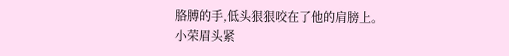胳膊的手,低头狠狠咬在了他的肩膀上。
小荣眉头紧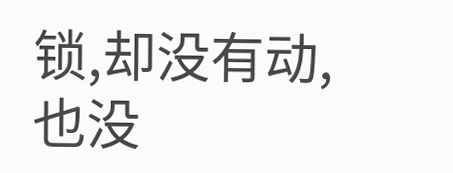锁,却没有动,也没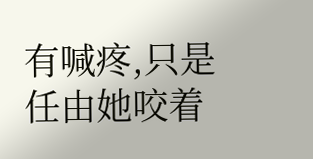有喊疼,只是任由她咬着